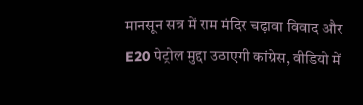मानसून सत्र में राम मंदिर चढ़ावा विवाद और E20 पेट्रोल मुद्दा उठाएगी कांग्रेस, वीडियो में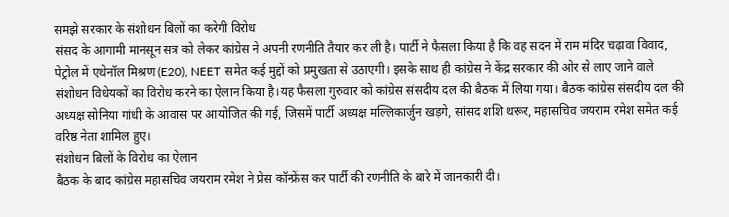समझे सरकार के संशोधन बिलों का करेगी विरोध
संसद के आगामी मानसून सत्र को लेकर कांग्रेस ने अपनी रणनीति तैयार कर ली है। पार्टी ने फैसला किया है कि वह सदन में राम मंदिर चढ़ावा विवाद, पेट्रोल में एथेनॉल मिश्रण (E20), NEET समेत कई मुद्दों को प्रमुखता से उठाएगी। इसके साथ ही कांग्रेस ने केंद्र सरकार की ओर से लाए जाने वाले संशोधन विधेयकों का विरोध करने का ऐलान किया है।यह फैसला गुरुवार को कांग्रेस संसदीय दल की बैठक में लिया गया। बैठक कांग्रेस संसदीय दल की अध्यक्ष सोनिया गांधी के आवास पर आयोजित की गई, जिसमें पार्टी अध्यक्ष मल्लिकार्जुन खड़गे, सांसद शशि थरूर, महासचिव जयराम रमेश समेत कई वरिष्ठ नेता शामिल हुए।
संशोधन बिलों के विरोध का ऐलान
बैठक के बाद कांग्रेस महासचिव जयराम रमेश ने प्रेस कॉन्फ्रेंस कर पार्टी की रणनीति के बारे में जानकारी दी।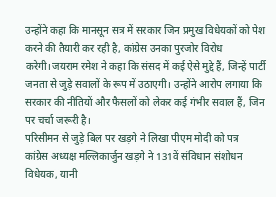उन्होंने कहा कि मानसून सत्र में सरकार जिन प्रमुख विधेयकों को पेश करने की तैयारी कर रही है, कांग्रेस उनका पुरजोर विरोध करेगी।जयराम रमेश ने कहा कि संसद में कई ऐसे मुद्दे हैं, जिन्हें पार्टी जनता से जुड़े सवालों के रूप में उठाएगी। उन्होंने आरोप लगाया कि सरकार की नीतियों और फैसलों को लेकर कई गंभीर सवाल हैं, जिन पर चर्चा जरूरी है।
परिसीमन से जुड़े बिल पर खड़गे ने लिखा पीएम मोदी को पत्र
कांग्रेस अध्यक्ष मल्लिकार्जुन खड़गे ने 131वें संविधान संशोधन विधेयक, यानी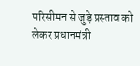परिसीमन से जुड़े प्रस्ताव को लेकर प्रधानमंत्री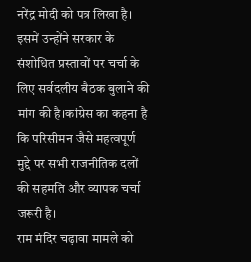नरेंद्र मोदी को पत्र लिखा है। इसमें उन्होंने सरकार के संशोधित प्रस्तावों पर चर्चा के लिए सर्वदलीय बैठक बुलाने की मांग की है।कांग्रेस का कहना है कि परिसीमन जैसे महत्वपूर्ण मुद्दे पर सभी राजनीतिक दलों की सहमति और व्यापक चर्चा जरूरी है।
राम मंदिर चढ़ावा मामले को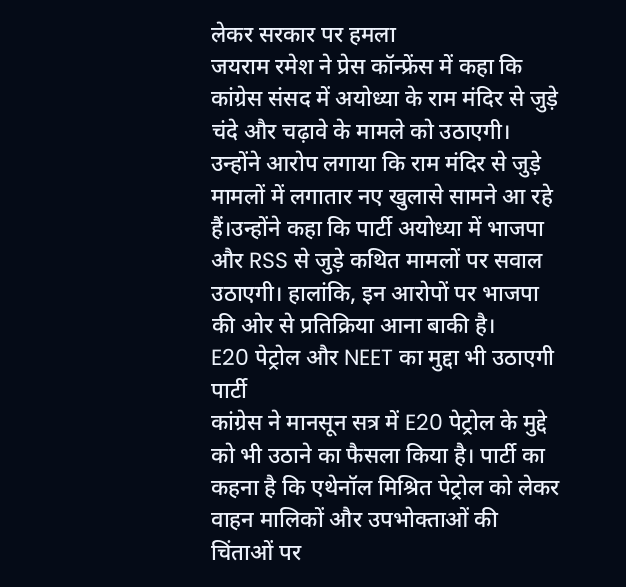लेकर सरकार पर हमला
जयराम रमेश ने प्रेस कॉन्फ्रेंस में कहा कि कांग्रेस संसद में अयोध्या के राम मंदिर से जुड़े चंदे और चढ़ावे के मामले को उठाएगी। उन्होंने आरोप लगाया कि राम मंदिर से जुड़े मामलों में लगातार नए खुलासे सामने आ रहे हैं।उन्होंने कहा कि पार्टी अयोध्या में भाजपा और RSS से जुड़े कथित मामलों पर सवाल उठाएगी। हालांकि, इन आरोपों पर भाजपा की ओर से प्रतिक्रिया आना बाकी है।
E20 पेट्रोल और NEET का मुद्दा भी उठाएगी पार्टी
कांग्रेस ने मानसून सत्र में E20 पेट्रोल के मुद्दे को भी उठाने का फैसला किया है। पार्टी का कहना है कि एथेनॉल मिश्रित पेट्रोल को लेकर वाहन मालिकों और उपभोक्ताओं की चिंताओं पर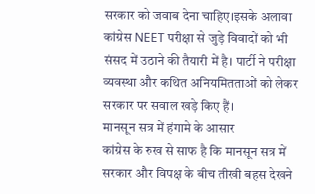सरकार को जवाब देना चाहिए।इसके अलावा कांग्रेस NEET परीक्षा से जुड़े विवादों को भी संसद में उठाने की तैयारी में है। पार्टी ने परीक्षा व्यवस्था और कथित अनियमितताओं को लेकर सरकार पर सवाल खड़े किए हैं।
मानसून सत्र में हंगामे के आसार
कांग्रेस के रुख से साफ है कि मानसून सत्र में सरकार और विपक्ष के बीच तीखी बहस देखने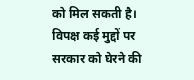को मिल सकती है। विपक्ष कई मुद्दों पर सरकार को घेरने की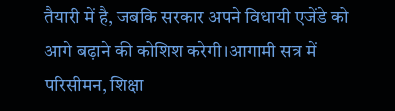तैयारी में है, जबकि सरकार अपने विधायी एजेंडे को आगे बढ़ाने की कोशिश करेगी।आगामी सत्र में परिसीमन, शिक्षा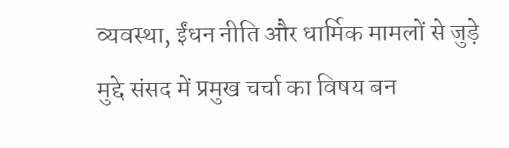व्यवस्था, ईंधन नीति और धार्मिक मामलों से जुड़े मुद्दे संसद में प्रमुख चर्चा का विषय बन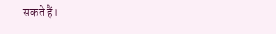सकते हैं।